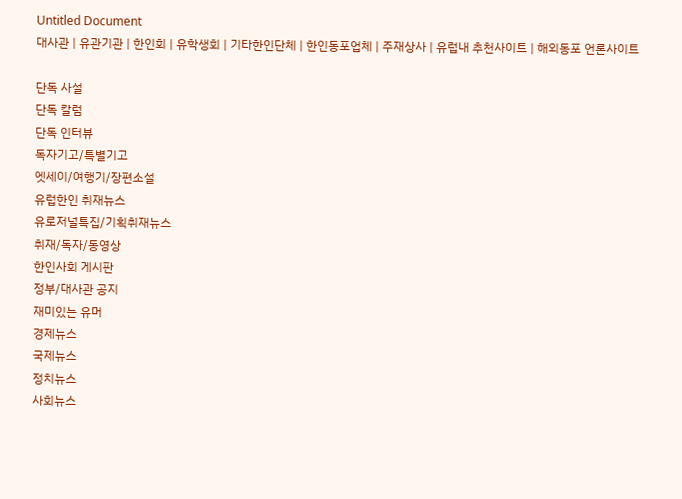Untitled Document
대사관 | 유관기관 | 한인회 | 유학생회 | 기타한인단체 | 한인동포업체 | 주재상사 | 유럽내 추천사이트 | 해외동포 언론사이트

단독 사설
단독 칼럼
단독 인터뷰
독자기고/특별기고
엣세이/여행기/장편소설
유럽한인 취재뉴스
유로저널특집/기획취재뉴스
취재/독자/동영상
한인사회 게시판
정부/대사관 공지
재미있는 유머
경제뉴스
국제뉴스
정치뉴스
사회뉴스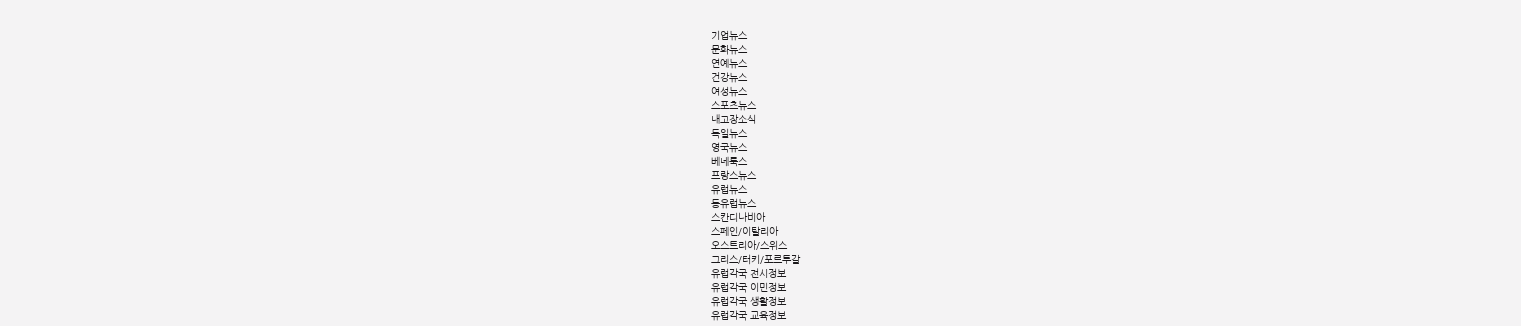기업뉴스
문화뉴스
연예뉴스
건강뉴스
여성뉴스
스포츠뉴스
내고장소식
독일뉴스
영국뉴스
베네룩스
프랑스뉴스
유럽뉴스
동유럽뉴스
스칸디나비아
스페인/이탈리아
오스트리아/스위스
그리스/터키/포르투갈
유럽각국 전시정보
유럽각국 이민정보
유럽각국 생활정보
유럽각국 교육정보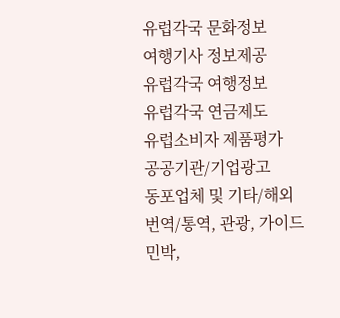유럽각국 문화정보
여행기사 정보제공
유럽각국 여행정보
유럽각국 연금제도
유럽소비자 제품평가
공공기관/기업광고
동포업체 및 기타/해외
번역/통역, 관광, 가이드
민박,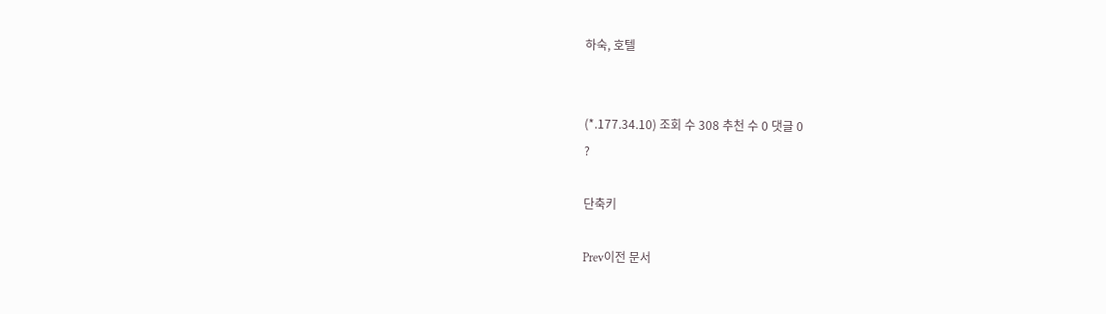하숙, 호텔


(*.177.34.10) 조회 수 308 추천 수 0 댓글 0
?

단축키

Prev이전 문서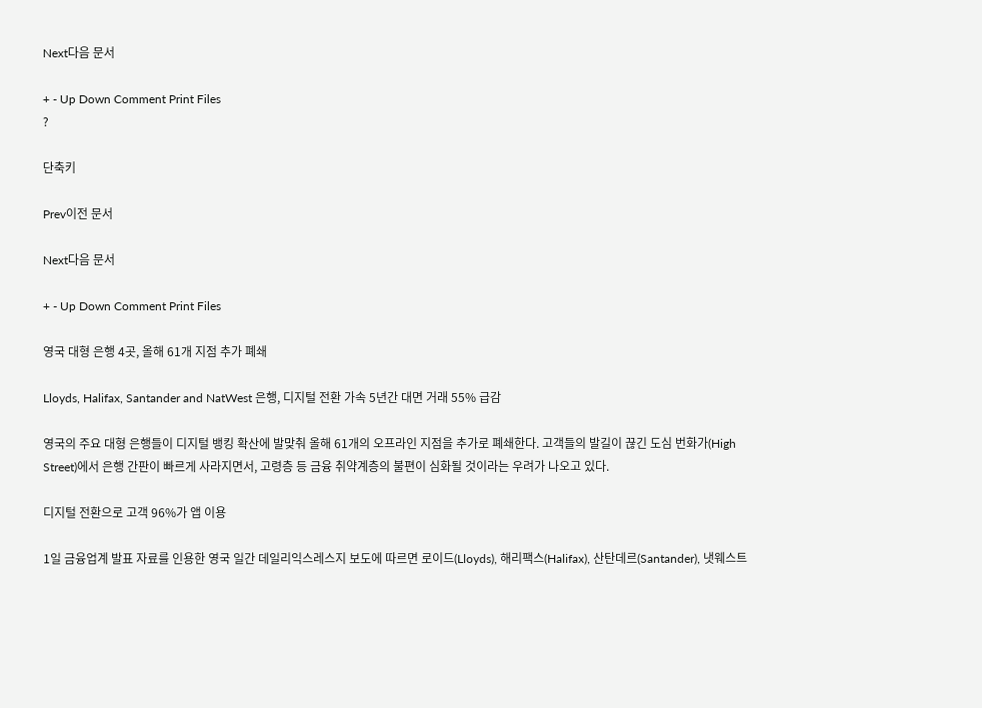Next다음 문서

+ - Up Down Comment Print Files
?

단축키

Prev이전 문서

Next다음 문서

+ - Up Down Comment Print Files

영국 대형 은행 4곳, 올해 61개 지점 추가 폐쇄

Lloyds, Halifax, Santander and NatWest 은행, 디지털 전환 가속 5년간 대면 거래 55% 급감

영국의 주요 대형 은행들이 디지털 뱅킹 확산에 발맞춰 올해 61개의 오프라인 지점을 추가로 폐쇄한다. 고객들의 발길이 끊긴 도심 번화가(High Street)에서 은행 간판이 빠르게 사라지면서, 고령층 등 금융 취약계층의 불편이 심화될 것이라는 우려가 나오고 있다.

디지털 전환으로 고객 96%가 앱 이용

1일 금융업계 발표 자료를 인용한 영국 일간 데일리익스레스지 보도에 따르면 로이드(Lloyds), 해리팩스(Halifax), 산탄데르(Santander), 냇웨스트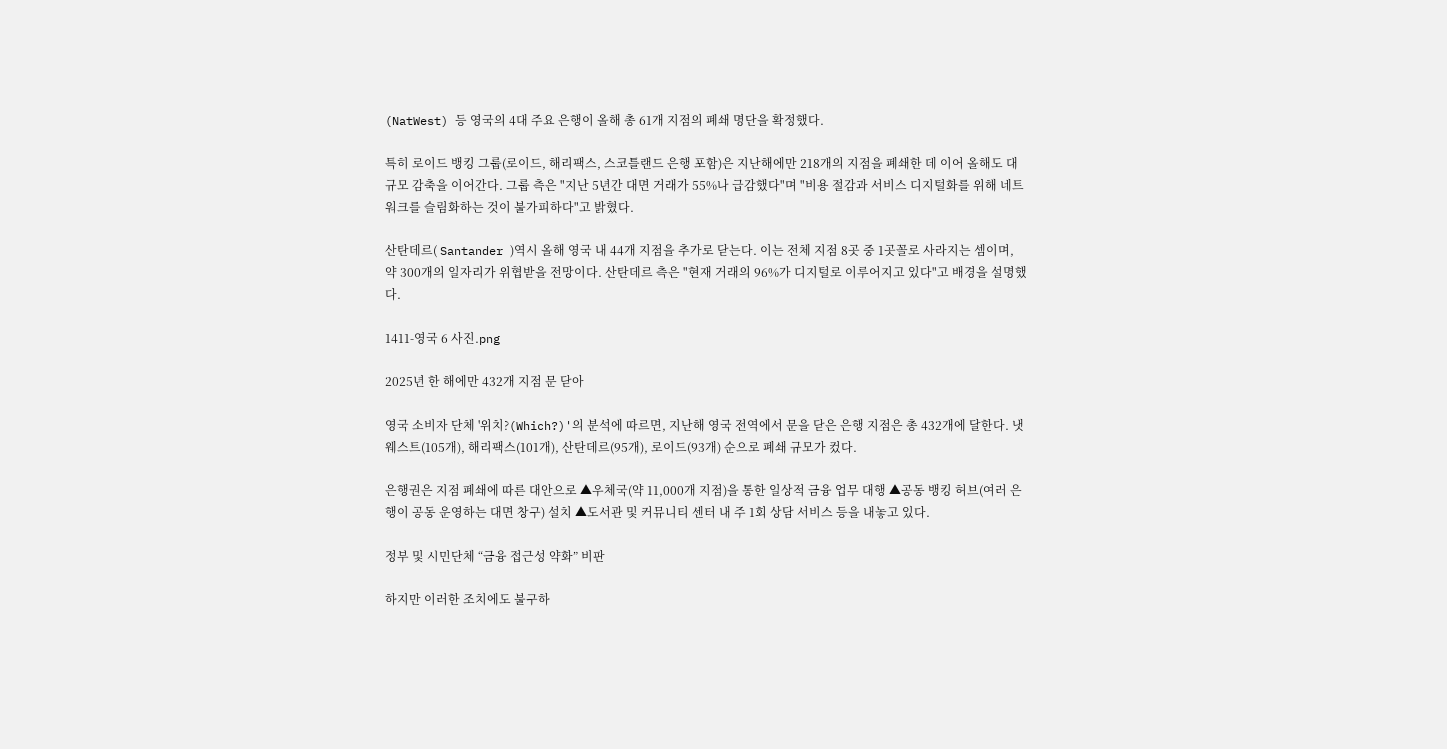(NatWest) 등 영국의 4대 주요 은행이 올해 총 61개 지점의 폐쇄 명단을 확정했다.

특히 로이드 뱅킹 그룹(로이드, 해리팩스, 스코틀랜드 은행 포함)은 지난해에만 218개의 지점을 폐쇄한 데 이어 올해도 대규모 감축을 이어간다. 그룹 측은 "지난 5년간 대면 거래가 55%나 급감했다"며 "비용 절감과 서비스 디지털화를 위해 네트워크를 슬림화하는 것이 불가피하다"고 밝혔다.

산탄데르( Santander )역시 올해 영국 내 44개 지점을 추가로 닫는다. 이는 전체 지점 8곳 중 1곳꼴로 사라지는 셈이며, 약 300개의 일자리가 위협받을 전망이다. 산탄데르 측은 "현재 거래의 96%가 디지털로 이루어지고 있다"고 배경을 설명했다.

1411-영국 6 사진.png

2025년 한 해에만 432개 지점 문 닫아

영국 소비자 단체 '위치?(Which?)'의 분석에 따르면, 지난해 영국 전역에서 문을 닫은 은행 지점은 총 432개에 달한다. 냇웨스트(105개), 해리팩스(101개), 산탄데르(95개), 로이드(93개) 순으로 폐쇄 규모가 컸다.

은행권은 지점 폐쇄에 따른 대안으로 ▲우체국(약 11,000개 지점)을 통한 일상적 금융 업무 대행 ▲공동 뱅킹 허브(여러 은행이 공동 운영하는 대면 창구) 설치 ▲도서관 및 커뮤니티 센터 내 주 1회 상담 서비스 등을 내놓고 있다.

정부 및 시민단체 “금융 접근성 약화” 비판

하지만 이러한 조치에도 불구하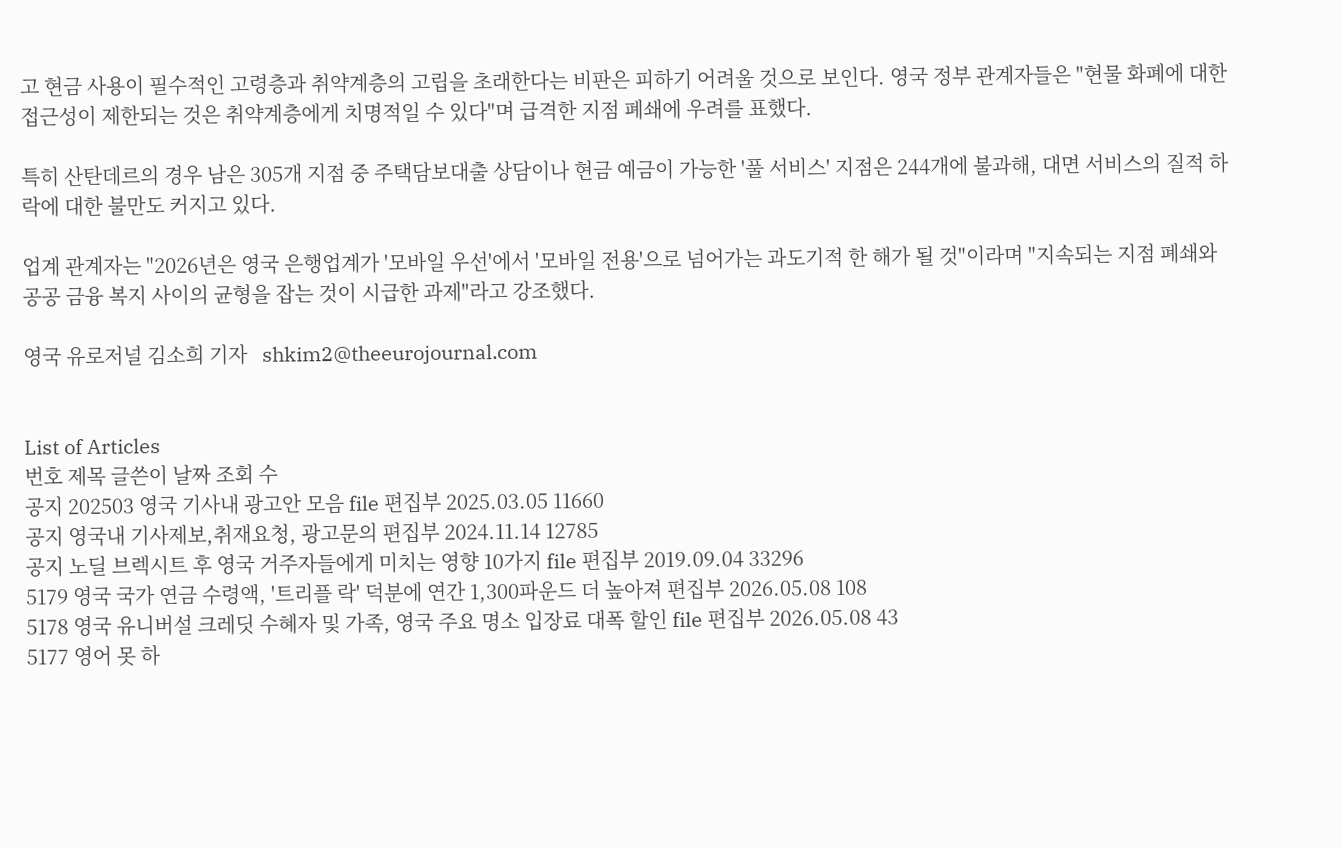고 현금 사용이 필수적인 고령층과 취약계층의 고립을 초래한다는 비판은 피하기 어려울 것으로 보인다. 영국 정부 관계자들은 "현물 화폐에 대한 접근성이 제한되는 것은 취약계층에게 치명적일 수 있다"며 급격한 지점 폐쇄에 우려를 표했다.

특히 산탄데르의 경우 남은 305개 지점 중 주택담보대출 상담이나 현금 예금이 가능한 '풀 서비스' 지점은 244개에 불과해, 대면 서비스의 질적 하락에 대한 불만도 커지고 있다.

업계 관계자는 "2026년은 영국 은행업계가 '모바일 우선'에서 '모바일 전용'으로 넘어가는 과도기적 한 해가 될 것"이라며 "지속되는 지점 폐쇄와 공공 금융 복지 사이의 균형을 잡는 것이 시급한 과제"라고 강조했다.

영국 유로저널 김소희 기자   shkim2@theeurojournal.com


List of Articles
번호 제목 글쓴이 날짜 조회 수
공지 202503 영국 기사내 광고안 모음 file 편집부 2025.03.05 11660
공지 영국내 기사제보,취재요청, 광고문의 편집부 2024.11.14 12785
공지 노딜 브렉시트 후 영국 거주자들에게 미치는 영향 10가지 file 편집부 2019.09.04 33296
5179 영국 국가 연금 수령액, '트리플 락' 덕분에 연간 1,300파운드 더 높아져 편집부 2026.05.08 108
5178 영국 유니버설 크레딧 수혜자 및 가족, 영국 주요 명소 입장료 대폭 할인 file 편집부 2026.05.08 43
5177 영어 못 하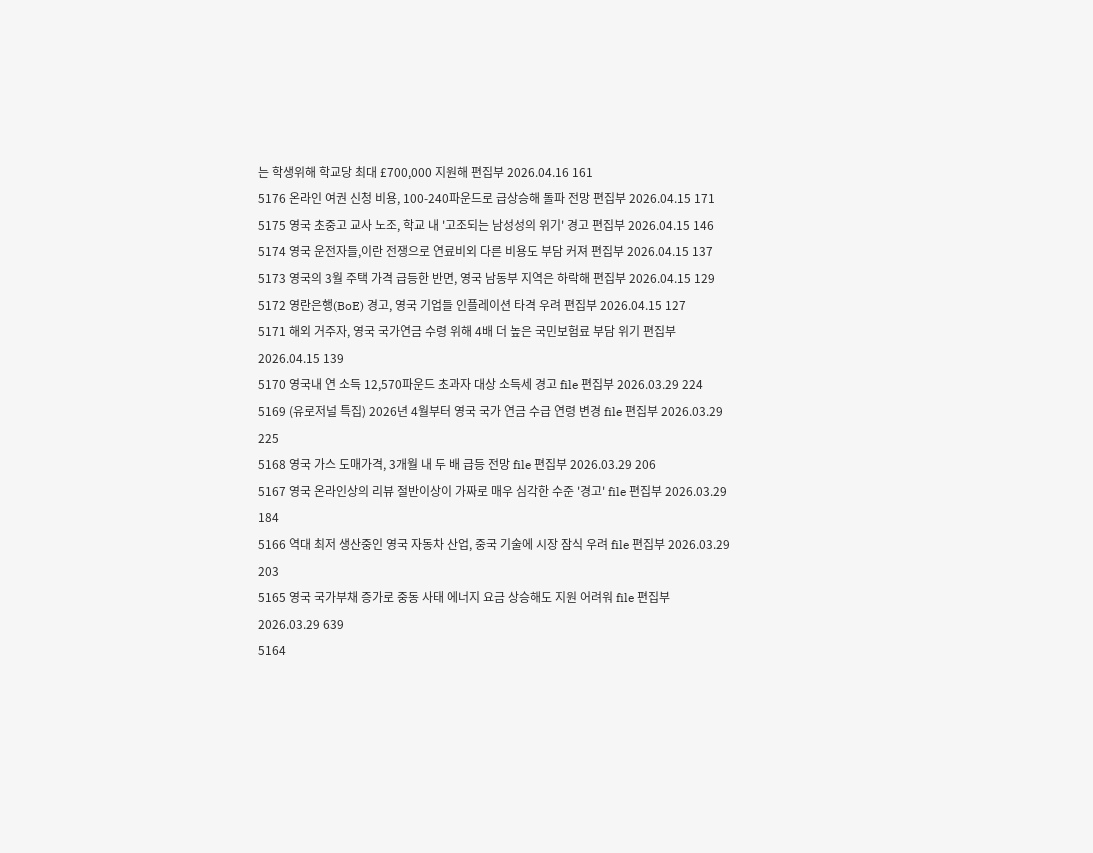는 학생위해 학교당 최대 £700,000 지원해 편집부 2026.04.16 161
5176 온라인 여권 신청 비용, 100-240파운드로 급상승해 돌파 전망 편집부 2026.04.15 171
5175 영국 초중고 교사 노조, 학교 내 '고조되는 남성성의 위기' 경고 편집부 2026.04.15 146
5174 영국 운전자들,이란 전쟁으로 연료비외 다른 비용도 부담 커져 편집부 2026.04.15 137
5173 영국의 3월 주택 가격 급등한 반면, 영국 남동부 지역은 하락해 편집부 2026.04.15 129
5172 영란은행(BoE) 경고, 영국 기업들 인플레이션 타격 우려 편집부 2026.04.15 127
5171 해외 거주자, 영국 국가연금 수령 위해 4배 더 높은 국민보험료 부담 위기 편집부 2026.04.15 139
5170 영국내 연 소득 12,570파운드 초과자 대상 소득세 경고 file 편집부 2026.03.29 224
5169 (유로저널 특집) 2026년 4월부터 영국 국가 연금 수급 연령 변경 file 편집부 2026.03.29 225
5168 영국 가스 도매가격, 3개월 내 두 배 급등 전망 file 편집부 2026.03.29 206
5167 영국 온라인상의 리뷰 절반이상이 가짜로 매우 심각한 수준 '경고' file 편집부 2026.03.29 184
5166 역대 최저 생산중인 영국 자동차 산업, 중국 기술에 시장 잠식 우려 file 편집부 2026.03.29 203
5165 영국 국가부채 증가로 중동 사태 에너지 요금 상승해도 지원 어려워 file 편집부 2026.03.29 639
5164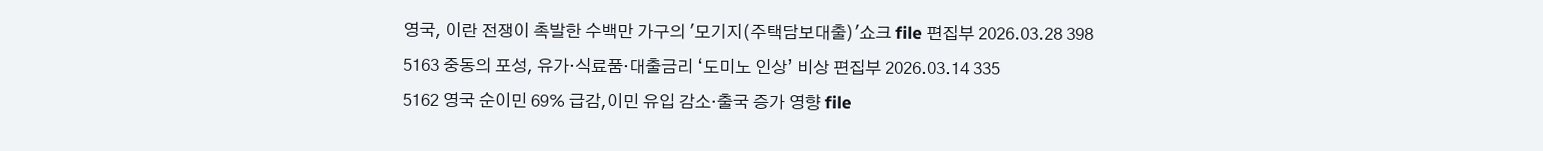영국, 이란 전쟁이 촉발한 수백만 가구의 '모기지(주택담보대출)'쇼크 file 편집부 2026.03.28 398
5163 중동의 포성, 유가·식료품·대출금리 ‘도미노 인상’ 비상 편집부 2026.03.14 335
5162 영국 순이민 69% 급감,이민 유입 감소·출국 증가 영향 file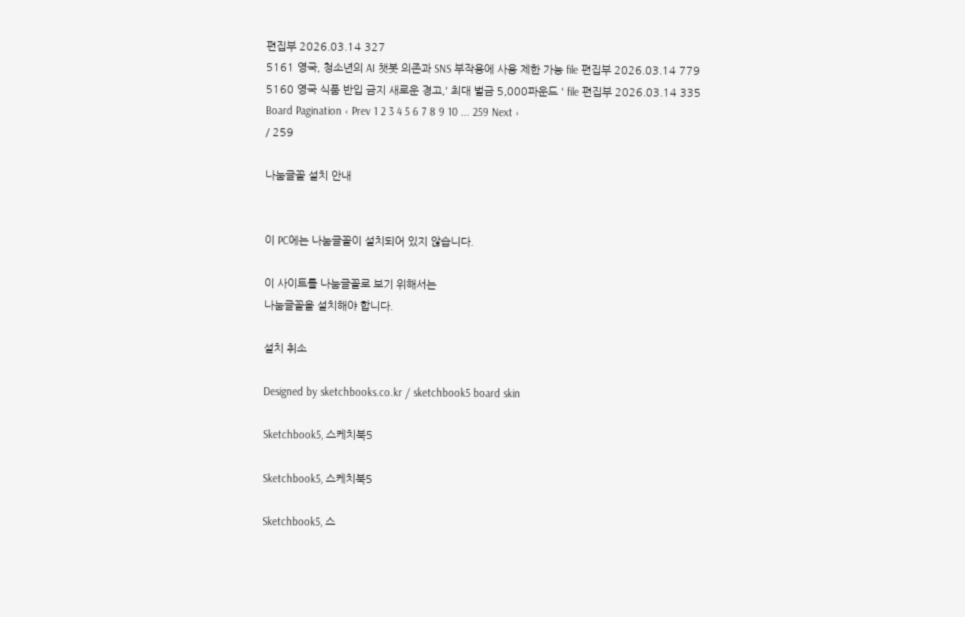편집부 2026.03.14 327
5161 영국, 청소년의 AI 챗봇 의존과 SNS 부작용에 사용 제한 가능 file 편집부 2026.03.14 779
5160 영국 식품 반입 금지 새로운 경고,' 최대 벌금 5,000파운드 ' file 편집부 2026.03.14 335
Board Pagination ‹ Prev 1 2 3 4 5 6 7 8 9 10 ... 259 Next ›
/ 259

나눔글꼴 설치 안내


이 PC에는 나눔글꼴이 설치되어 있지 않습니다.

이 사이트를 나눔글꼴로 보기 위해서는
나눔글꼴을 설치해야 합니다.

설치 취소

Designed by sketchbooks.co.kr / sketchbook5 board skin

Sketchbook5, 스케치북5

Sketchbook5, 스케치북5

Sketchbook5, 스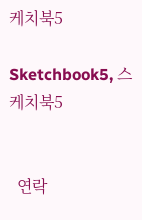케치북5

Sketchbook5, 스케치북5


  연락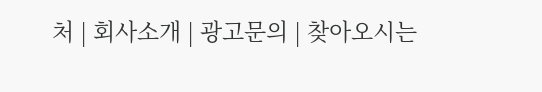처 | 회사소개 | 광고문의 | 찾아오시는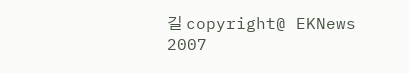길 copyright@ EKNews 2007